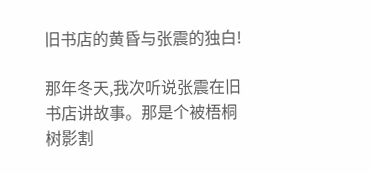旧书店的黄昏与张震的独白!

那年冬天,我次听说张震在旧书店讲故事。那是个被梧桐树影割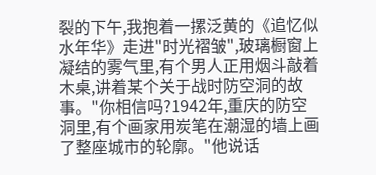裂的下午,我抱着一摞泛黄的《追忆似水年华》走进"时光褶皱",玻璃橱窗上凝结的雾气里,有个男人正用烟斗敲着木桌,讲着某个关于战时防空洞的故事。"你相信吗?1942年,重庆的防空洞里,有个画家用炭笔在潮湿的墙上画了整座城市的轮廓。"他说话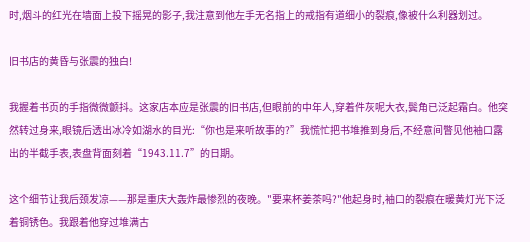时,烟斗的红光在墙面上投下摇晃的影子,我注意到他左手无名指上的戒指有道细小的裂痕,像被什么利器划过。

旧书店的黄昏与张震的独白!

我握着书页的手指微微颤抖。这家店本应是张震的旧书店,但眼前的中年人,穿着件灰呢大衣,鬓角已泛起霜白。他突然转过身来,眼镜后透出冰冷如湖水的目光:“你也是来听故事的?”我慌忙把书堆推到身后,不经意间瞥见他袖口露出的半截手表,表盘背面刻着“1943.11.7”的日期。

这个细节让我后颈发凉——那是重庆大轰炸最惨烈的夜晚。"要来杯姜茶吗?"他起身时,袖口的裂痕在暖黄灯光下泛着铜锈色。我跟着他穿过堆满古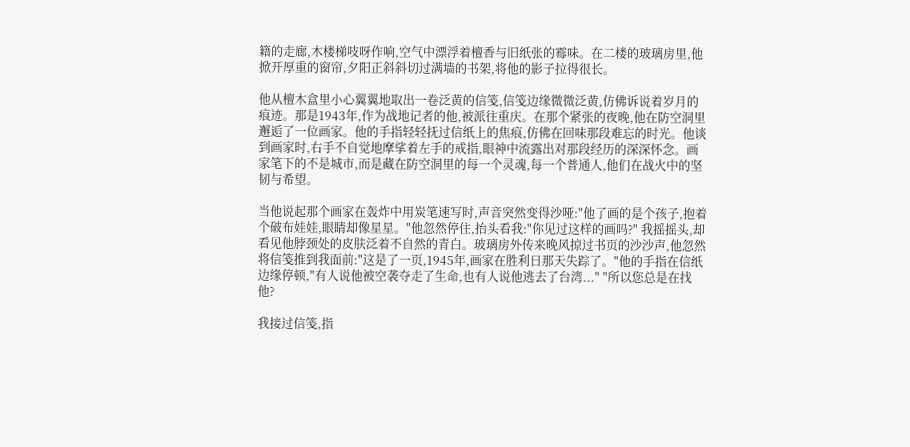籍的走廊,木楼梯吱呀作响,空气中漂浮着檀香与旧纸张的霉味。在二楼的玻璃房里,他掀开厚重的窗帘,夕阳正斜斜切过满墙的书架,将他的影子拉得很长。

他从檀木盒里小心翼翼地取出一卷泛黄的信笺,信笺边缘微微泛黄,仿佛诉说着岁月的痕迹。那是1943年,作为战地记者的他,被派往重庆。在那个紧张的夜晚,他在防空洞里邂逅了一位画家。他的手指轻轻抚过信纸上的焦痕,仿佛在回味那段难忘的时光。他谈到画家时,右手不自觉地摩挲着左手的戒指,眼神中流露出对那段经历的深深怀念。画家笔下的不是城市,而是藏在防空洞里的每一个灵魂,每一个普通人,他们在战火中的坚韧与希望。

当他说起那个画家在轰炸中用炭笔速写时,声音突然变得沙哑:"他了画的是个孩子,抱着个破布娃娃,眼睛却像星星。"他忽然停住,抬头看我:"你见过这样的画吗?" 我摇摇头,却看见他脖颈处的皮肤泛着不自然的青白。玻璃房外传来晚风掠过书页的沙沙声,他忽然将信笺推到我面前:"这是了一页,1945年,画家在胜利日那天失踪了。"他的手指在信纸边缘停顿,"有人说他被空袭夺走了生命,也有人说他逃去了台湾..." "所以您总是在找他?

我接过信笺,指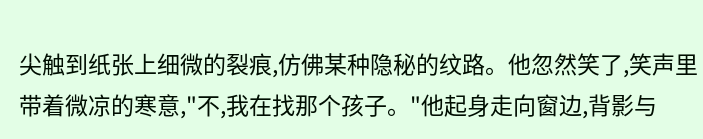尖触到纸张上细微的裂痕,仿佛某种隐秘的纹路。他忽然笑了,笑声里带着微凉的寒意,"不,我在找那个孩子。"他起身走向窗边,背影与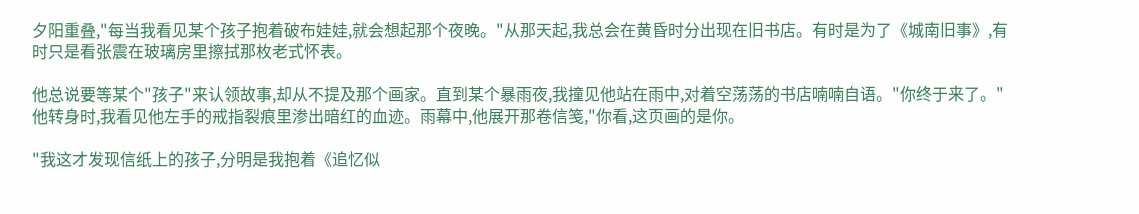夕阳重叠,"每当我看见某个孩子抱着破布娃娃,就会想起那个夜晚。"从那天起,我总会在黄昏时分出现在旧书店。有时是为了《城南旧事》,有时只是看张震在玻璃房里擦拭那枚老式怀表。

他总说要等某个"孩子"来认领故事,却从不提及那个画家。直到某个暴雨夜,我撞见他站在雨中,对着空荡荡的书店喃喃自语。"你终于来了。"他转身时,我看见他左手的戒指裂痕里渗出暗红的血迹。雨幕中,他展开那卷信笺,"你看,这页画的是你。

"我这才发现信纸上的孩子,分明是我抱着《追忆似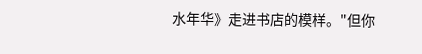水年华》走进书店的模样。"但你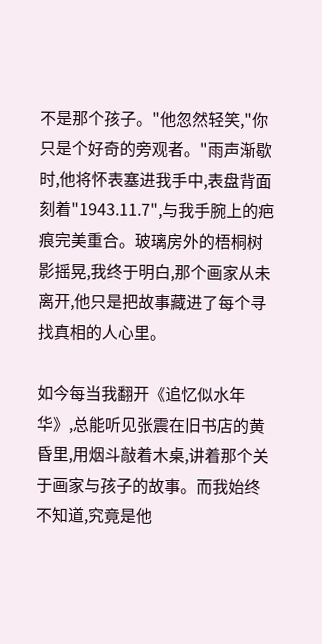不是那个孩子。"他忽然轻笑,"你只是个好奇的旁观者。"雨声渐歇时,他将怀表塞进我手中,表盘背面刻着"1943.11.7",与我手腕上的疤痕完美重合。玻璃房外的梧桐树影摇晃,我终于明白,那个画家从未离开,他只是把故事藏进了每个寻找真相的人心里。

如今每当我翻开《追忆似水年华》,总能听见张震在旧书店的黄昏里,用烟斗敲着木桌,讲着那个关于画家与孩子的故事。而我始终不知道,究竟是他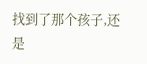找到了那个孩子,还是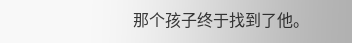那个孩子终于找到了他。